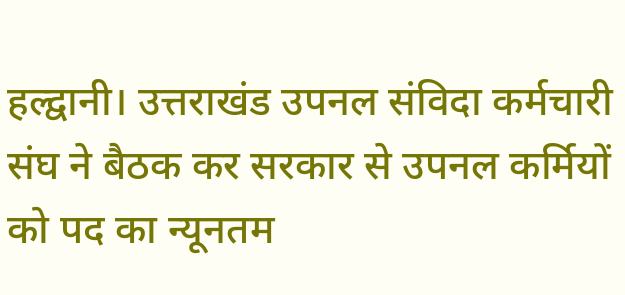हल्द्वानी। उत्तराखंड उपनल संविदा कर्मचारी संघ ने बैठक कर सरकार से उपनल कर्मियों को पद का न्यूनतम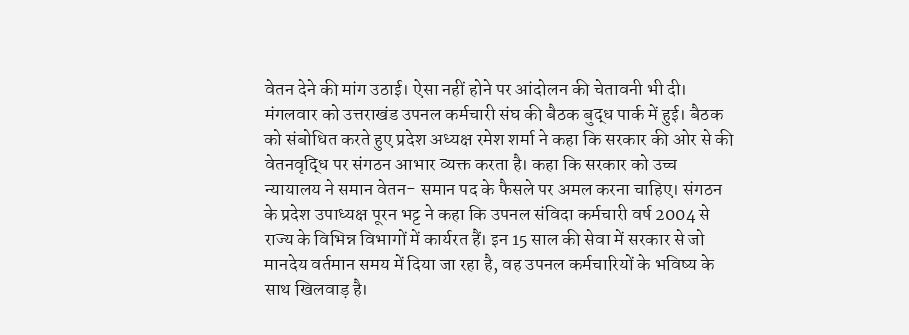वेतन देने की मांग उठाई। ऐसा नहीं होने पर आंदोलन की चेतावनी भी दी।
मंगलवार को उत्तराखंड उपनल कर्मचारी संघ की बैठक बुद्ध पार्क में हुई। बैठक को संबोधित करते हुए प्रदेश अध्यक्ष रमेश शर्मा ने कहा कि सरकार की ओर से की वेतनवृद्धि पर संगठन आभार व्यक्त करता है। कहा कि सरकार को उच्च न्यायालय ने समान वेतन- समान पद के फैसले पर अमल करना चाहिए। संगठन के प्रदेश उपाध्यक्ष पूरन भट्ट ने कहा कि उपनल संविदा कर्मचारी वर्ष 2004 से राज्य के विभिन्न विभागों में कार्यरत हैं। इन 15 साल की सेवा में सरकार से जो मानदेय वर्तमान समय में दिया जा रहा है, वह उपनल कर्मचारियों के भविष्य के साथ खिलवाड़ है।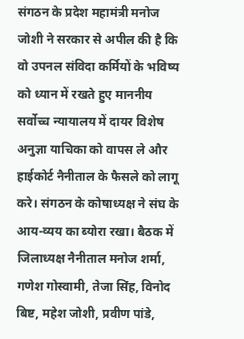संगठन के प्रदेश महामंत्री मनोज जोशी ने सरकार से अपील की है कि वो उपनल संविदा कर्मियों के भविष्य को ध्यान में रखते हुए माननीय सर्वोच्च न्यायालय में दायर विशेष अनुज्ञा याचिका को वापस ले और हाईकोर्ट नैनीताल के फैसले को लागू करे। संगठन के कोषाध्यक्ष ने संघ के आय-व्यय का ब्योरा रखा। बैठक में जिलाध्यक्ष नैनीताल मनोज शर्मा, गणेश गोस्वामी, तेजा सिंह, विनोद बिष्ट, महेश जोशी, प्रवीण पांडे,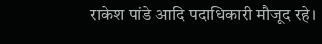राकेश पांडे आदि पदाधिकारी मौजूद रहे।